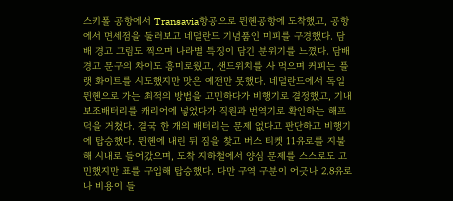스키폴 공항에서 Transavia항공으로 뮌헨공항에 도착했고, 공항에서 면세점을 둘러보고 네덜란드 기념품인 미피를 구경했다. 담배 경고 그림도 찍으며 나라별 특징이 담긴 분위기를 느꼈다. 담배 경고 문구의 차이도 흥미로웠고, 샌드위치를 사 먹으며 커피는 플랫 화이트를 시도했지만 맛은 예전만 못했다. 네덜란드에서 독일 뮌헨으로 가는 최적의 방법을 고민하다가 비행기로 결정했고, 기내 보조배터리를 캐리어에 넣었다가 직원과 번역기로 확인하는 해프덕을 거쳤다. 결국 한 개의 배터리는 문제 없다고 판단하고 비행기에 탑승했다. 뮌헨에 내린 뒤 짐을 찾고 버스 티켓 11유로를 지불해 시내로 들어갔으며, 도착 지하철에서 양심 문제를 스스로도 고민했지만 표를 구입해 탑승했다. 다만 구역 구분이 어긋나 2.8유로나 비용이 들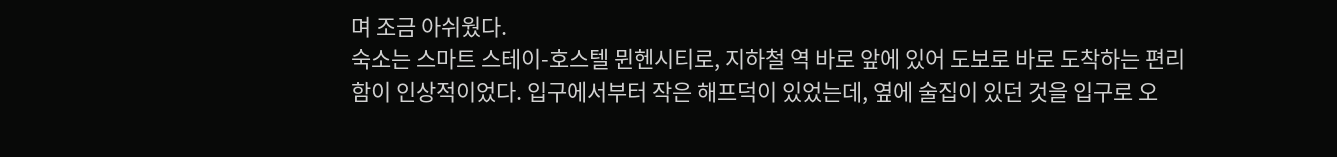며 조금 아쉬웠다.
숙소는 스마트 스테이-호스텔 뮌헨시티로, 지하철 역 바로 앞에 있어 도보로 바로 도착하는 편리함이 인상적이었다. 입구에서부터 작은 해프덕이 있었는데, 옆에 술집이 있던 것을 입구로 오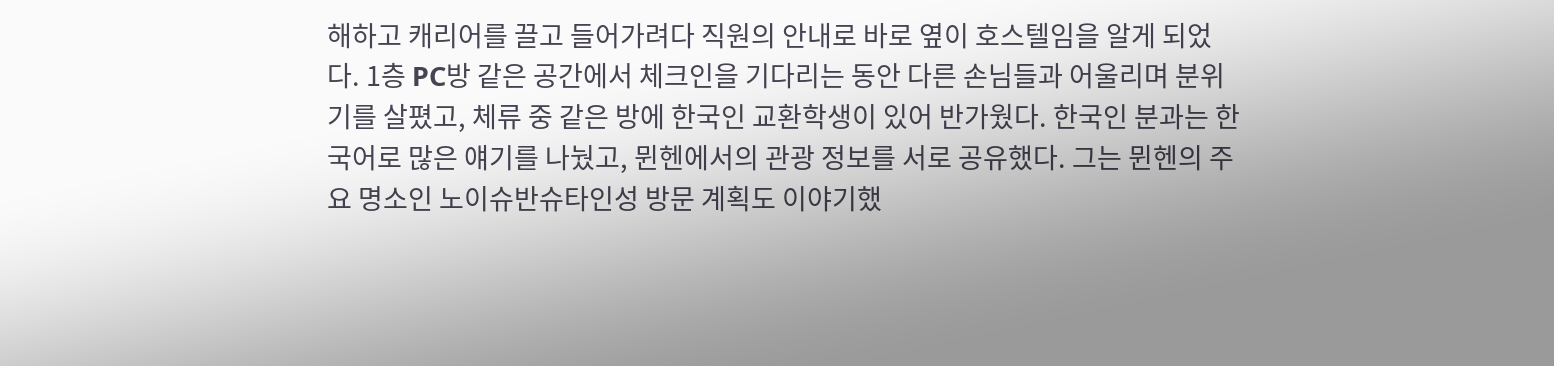해하고 캐리어를 끌고 들어가려다 직원의 안내로 바로 옆이 호스텔임을 알게 되었다. 1층 PC방 같은 공간에서 체크인을 기다리는 동안 다른 손님들과 어울리며 분위기를 살폈고, 체류 중 같은 방에 한국인 교환학생이 있어 반가웠다. 한국인 분과는 한국어로 많은 얘기를 나눴고, 뮌헨에서의 관광 정보를 서로 공유했다. 그는 뮌헨의 주요 명소인 노이슈반슈타인성 방문 계획도 이야기했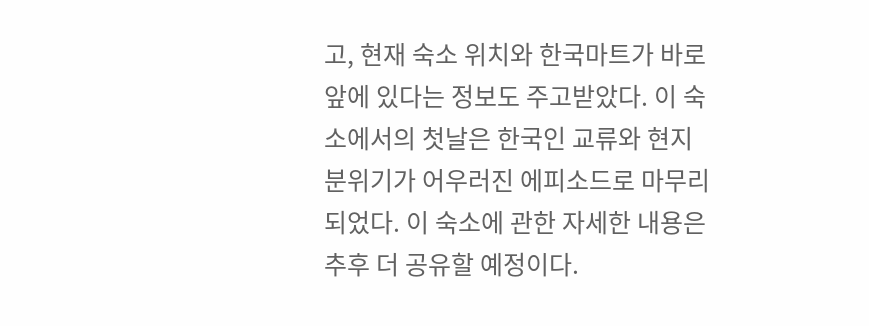고, 현재 숙소 위치와 한국마트가 바로 앞에 있다는 정보도 주고받았다. 이 숙소에서의 첫날은 한국인 교류와 현지 분위기가 어우러진 에피소드로 마무리되었다. 이 숙소에 관한 자세한 내용은 추후 더 공유할 예정이다.